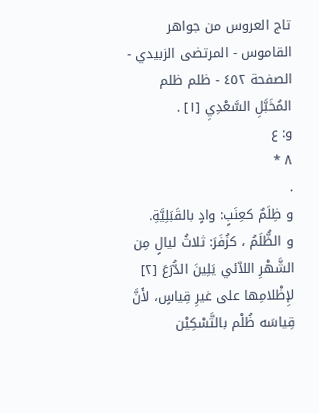تاج العروس من جواهر القاموس - المرتضى الزبيدي - الصفحة ٤٥٢ - ظلم ظلم
المُخَبَّلِ السَّعْدِيِ [١] .
و: ع
٨ *
.
و ظِلَمٌ كعِنَبٍ: وادٍ بالقَبَلِيَّةِ.
و الظُّلَمُ ، كزُفَرَ: ثلاثُ ليالٍ مِن الشَّهْرِ اللاّئي يَلِينَ الدُّرَعَ [٢] لإِظْلامِها على غيرِ قِياسٍ، لأَنَّ قِياسَه ظُلْم بالتَّسْكِيْن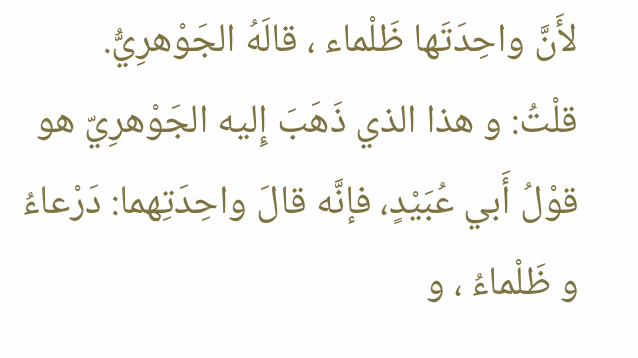لأَنَّ واحِدَتَها ظَلْماء ، قالَهُ الجَوْهرِيُّ.
قلْتُ: و هذا الذي ذَهَبَ إِليه الجَوْهرِيّ هو قوْلُ أَبي عُبَيْدٍ، فإنَّه قالَ واحِدَتِهما: دَرْعاءُ و ظَلْماءُ ، و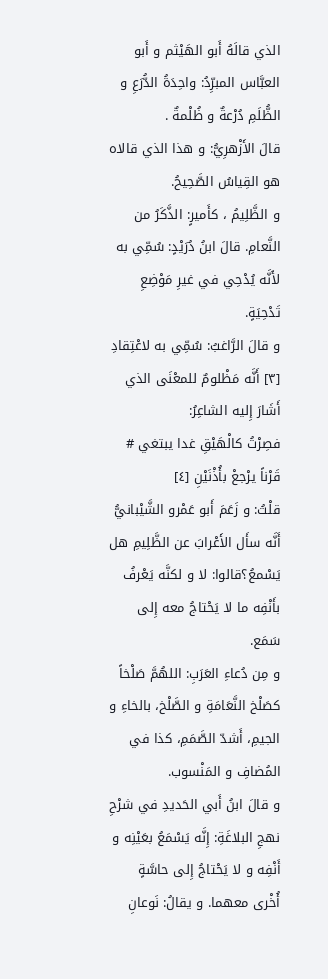الذي قالَهُ أَبو الهَيْثم و أَبو العبَّاس المبرِّدُ: واحِدَةُ الدُّرَعِ و الظُّلَمِ دُرْعةٌ و ظُلْمةٌ .
قالَ الأَزْهرِيُّ: و هذا الذي قالاه هو القِياسُ الصَّحِيحُ.
و الظَّلِيمُ ، كأَميرٍ: الذَّكَرُ من النَّعامِ. قالَ ابنُ دُرَيْدٍ: سُمِّي به لأَنَّه يُدْحِي في غيرِ مَوْضِعِ تَدْحِيَةٍ.
و قالَ الرَّاغبُ: سُمِّي به لاعْتِقادِ [٣] أَنَّه مَظْلومٌ للمعْنَى الذي أَشَارَ إِليه الشاعِرُ:
فصِرْتُ كالْهَيْقِ غدا يبتغي # قَرْناً يرْجعْ بأُذْنَيْنِ [٤]
قلْتُ: و زَعَمَ أَبو عَمْرو الشَّيْبانيُّ أَنَّه سأَل الأَعْرابَ عن الظَّلِيمِ هل يَسْمعُ؟قالوا: لا و لكنَّه يَعْرفُ بأَنْفِه ما لا يَحْتاجُ معه إِلى سَمَع.
و مِن دُعاءِ العَرَبِ: اللهُمَّ صَلْخاً كصَلْخ النَّعَامَةِ و الصَّلْخ، بالخاءِ و الجيمِ، أَشدّ الصَّمَمِ، كذا في المُضافِ و المَنْسوب.
و قالَ ابنُ أَبي الحَديدِ في شرْحِ نهجِ البلاغَةِ: إِنَّه يَسْمَعُ بعَيْنِه و أَنْفِه و لا يَحْتاجُ إِلى حاسَّةٍ أُخْرى معهما. و يقالُ: نَوعانِ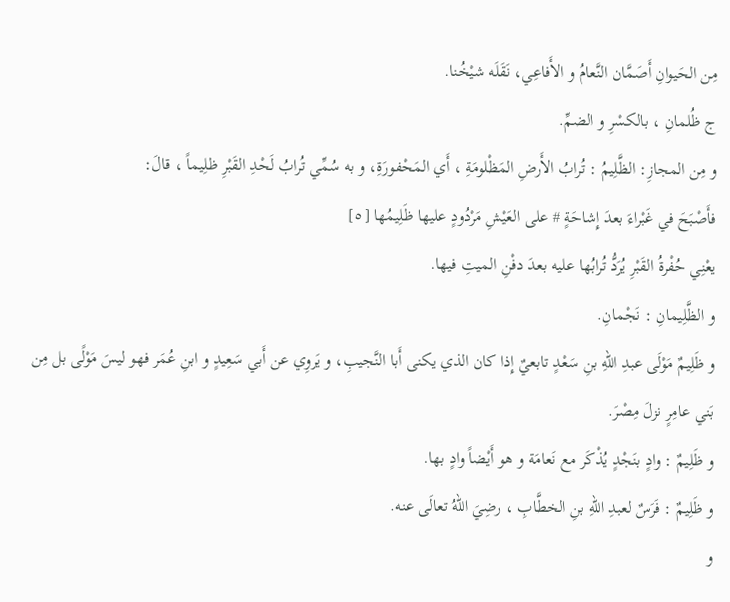مِن الحَيوانِ أَصَمَّان النَّعامُ و الأَفاعِي، نَقَلَه شيْخُنا.
ج ظُلمانِ ، بالكسْرِ و الضمِّ.
و مِن المجازِ: الظَّلِيمُ : تُرابُ الأَرضِ المَظْلومَةِ ، أَي المَحْفورَةِ، و به سُمِّي تُرابُ لَحْدِ القَبْرِ ظلِيماً ، قالَ:
فأَصْبَحَ في غَبْراءَ بعدَ إِشاحَةٍ # على العَيْشِ مَرْدُودٍ عليها ظَلِيمُها [٥]
يعْنِي حُفْرةُ القَبْرِ يُرَدُّ تُرابُها عليه بعدَ دفْنِ الميتِ فيها.
و الظَّلِيمانِ : نَجْمانِ.
و ظَلِيمٌ مَوْلَى عبدِ اللّهِ بنِ سَعْدٍ تابعيٌ إِذا كان الذي يكنى أَبا النَّجيبِ، و يَروِي عن أَبي سَعِيدٍ و ابنِ عُمَر فهو ليسَ مَوْلًى بل مِن بَني عامِرٍ نزلَ مِصْرَ.
و ظَلِيمٌ : وادٍ بنَجْدٍ يُذْكَر مع نَعامَة و هو أَيْضاً وادٍ بها.
و ظَلِيمٌ : فَرَسٌ لعبدِ اللّهِ بنِ الخطَّابِ ، رضِيَ اللّهُ تعالَى عنه.
و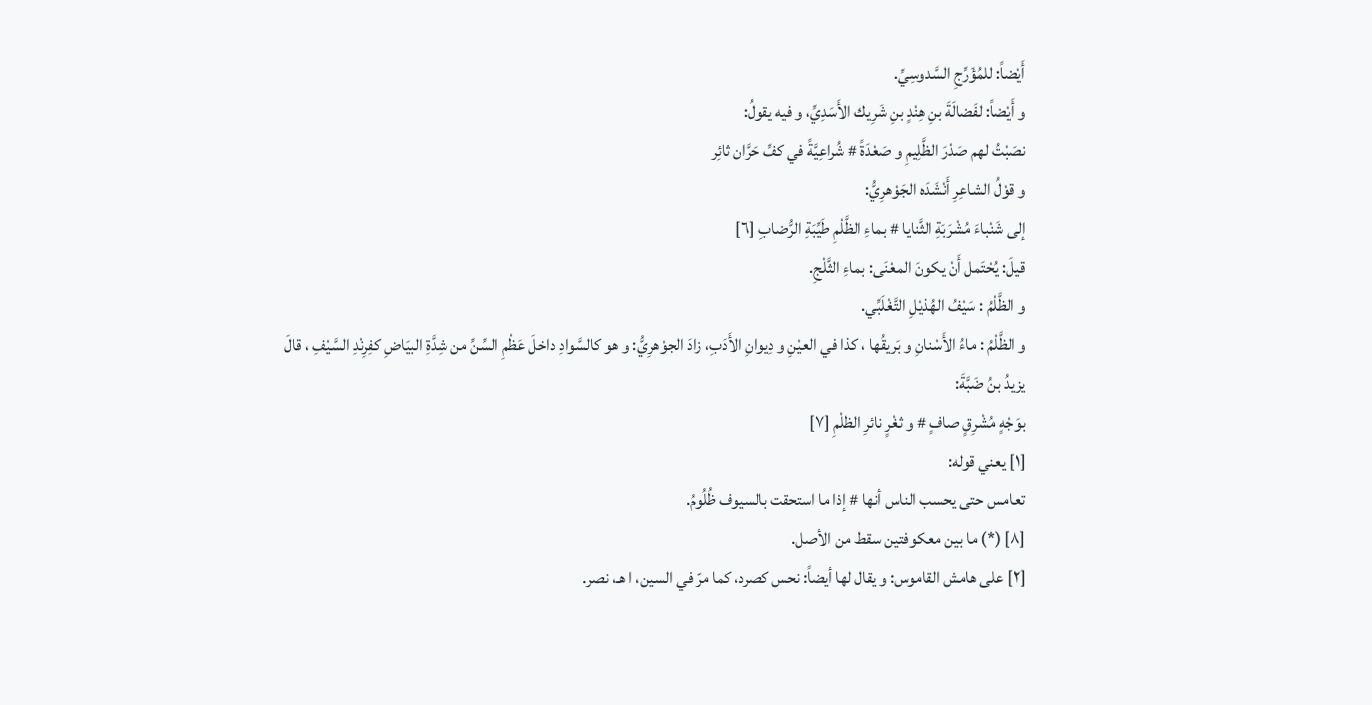أَيْضاً: للمُؤَرِّجِ السَّدوسِيِّ.
و أَيْضاً: لفَضالَةَ بنِ هِنْدٍ بنِ شَرِيك الأَسَدِيِّ، و فيه يقولُ:
نصَبْتُ لهم صَدْرَ الظَّلِيمِ و صَعْدَةً # شُراعِيَّةً في كفِّ حَرَّان ثائِر
و قوْلُ الشاعِرِ أَنْشَدَه الجَوْهرِيُّ:
إلى شَنْباءَ مُشْرَبَةِ الثَّنايا # بماءِ الظَّلْمِ طَيِّبَةِ الرُّضابِ [٦]
قيلَ: يُحْتَمل أَنْ يكونَ المعْنَى: بماءِ الثَّلْجِ.
و الظَّلْمُ : سَيْفُ الهُذيْلِ التَّغْلَبِّي.
و الظَّلْمُ : ماءُ الأَسْنانِ و بَريقُها ، كذا في العيْنِ و دِيوانِ الأَدَبِ، زادَ الجوْهرِيُّ: و هو كالسَّوادِ داخلَ عَظْمِ السِّنِّ من شِدَّةِ البيَاضِ كفِرِنْدِ السَّيْفِ ، قالَ يزيدُ بنُ ضَبَّةَ:
بوَجْهٍ مُشْرِقٍ صافٍ # و ثغْرٍ نائرِ الظلْمِ [٧]
[١] يعني قوله:
تعامس حتى يحسب الناس أنها # إذا ما استحقت بالسيوف ظُلُومُ.
[٨] (*) ما بين معكوفتين سقط من الأصل.
[٢] على هامش القاموس: و يقال لها أيضاً: نحس كصرد، كما مرّ في السين، ا هـ، نصر.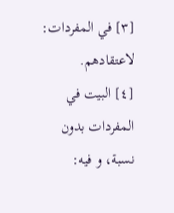[٣] في المفردات: لاعتقادهم.
[٤] البيت في المفردات بدون نسبة، و فيه: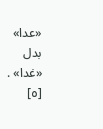«عدا» بدل «غدا» .
[٥]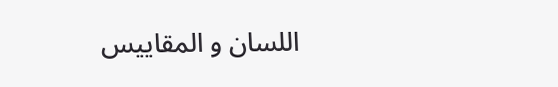اللسان و المقاييس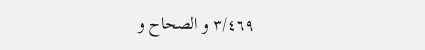٣/٤٦٩ و الصحاح و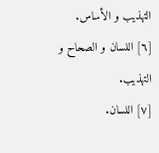التهذيب و الأساس.
[٦] اللسان و الصحاح و التهذيب.
[٧] اللسان.